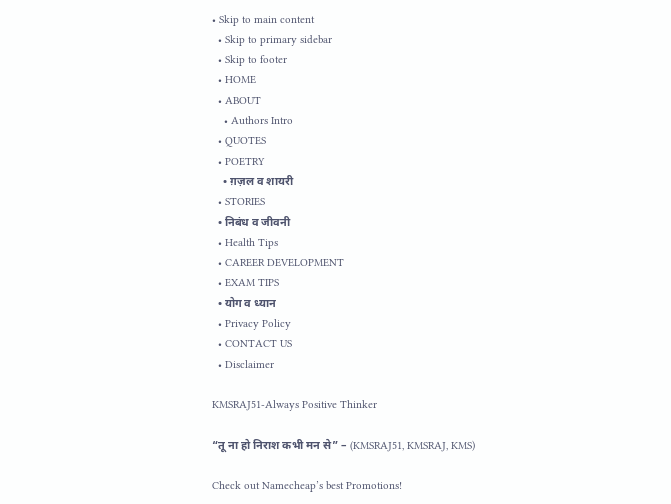• Skip to main content
  • Skip to primary sidebar
  • Skip to footer
  • HOME
  • ABOUT
    • Authors Intro
  • QUOTES
  • POETRY
    • ग़ज़ल व शायरी
  • STORIES
  • निबंध व जीवनी
  • Health Tips
  • CAREER DEVELOPMENT
  • EXAM TIPS
  • योग व ध्यान
  • Privacy Policy
  • CONTACT US
  • Disclaimer

KMSRAJ51-Always Positive Thinker

“तू ना हो निराश कभी मन से” – (KMSRAJ51, KMSRAJ, KMS)

Check out Namecheap’s best Promotions!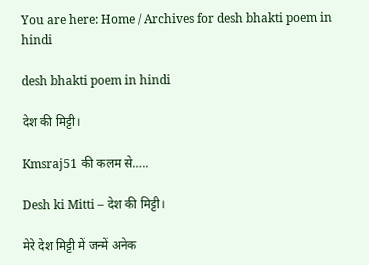You are here: Home / Archives for desh bhakti poem in hindi

desh bhakti poem in hindi

देश की मिट्टी।

Kmsraj51 की कलम से…..

Desh ki Mitti – देश की मिट्टी।

मेरे देश मिट्टी में जन्में अनेक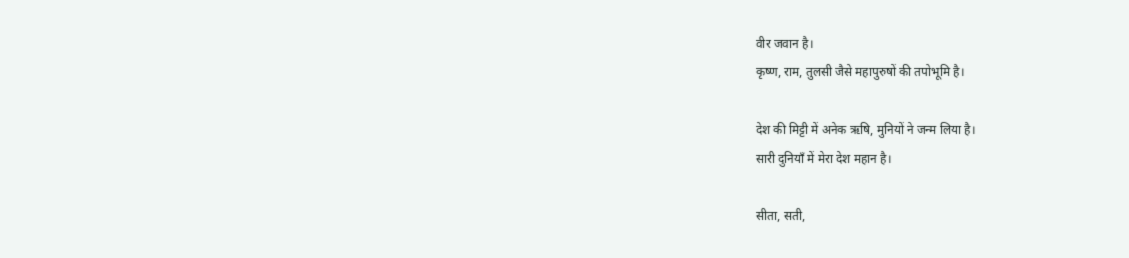वीर जवान है।
कृष्ण, राम, तुलसी जैसे महापुरुषों की तपोभूमि है।

देश की मिट्टी में अनेक ऋषि, मुनियों ने जन्म लिया है।
सारी दुनियाँ में मेरा देश महान है।

सीता, सती,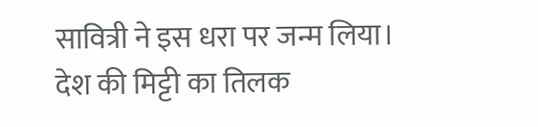सावित्री ने इस धरा पर जन्म लिया।
देश की मिट्टी का तिलक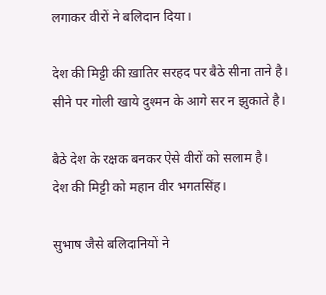लगाकर वीरों ने बलिदान दिया।

देश की मिट्टी की ख़ातिर सरहद पर बैठे सीना ताने है।
सीने पर गोली खाये दुश्मन के आगे सर न झुकाते है।

बैठे देश के रक्षक बनकर ऐसे वीरों को सलाम है।
देश की मिट्टी को महान वीर भगतसिंह।

सुभाष जैसे बलिदानियों ने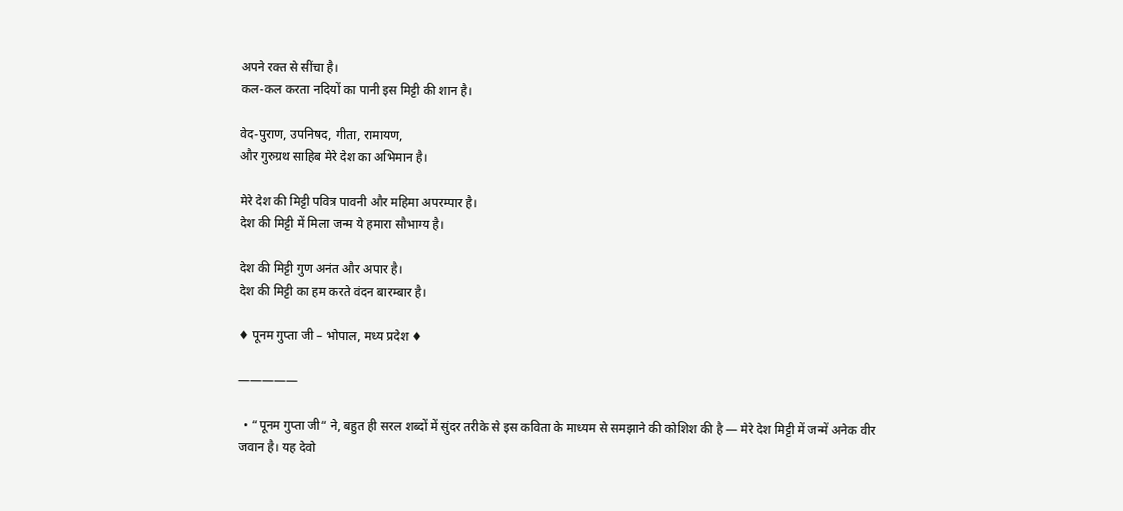अपने रक्त से सींचा है।
कल-कल करता नदियों का पानी इस मिट्टी की शान है।

वेद-पुराण, उपनिषद, गीता, रामायण,
और गुरुग्रथ साहिब मेरे देश का अभिमान है।

मेरे देश की मिट्टी पवित्र पावनी और महिमा अपरम्पार है।
देश की मिट्टी में मिला जन्म ये हमारा सौभाग्य है।

देश की मिट्टी गुण अनंत और अपार है।
देश की मिट्टी का हम करते वंदन बारम्बार है।

♦ पूनम गुप्ता जी – भोपाल, मध्य प्रदेश ♦

—————

  • “पूनम गुप्ता जी“ ने, बहुत ही सरल शब्दों में सुंदर तरीके से इस कविता के माध्यम से समझाने की कोशिश की है — मेरे देश मिट्टी में जन्में अनेक वीर जवान है। यह देवो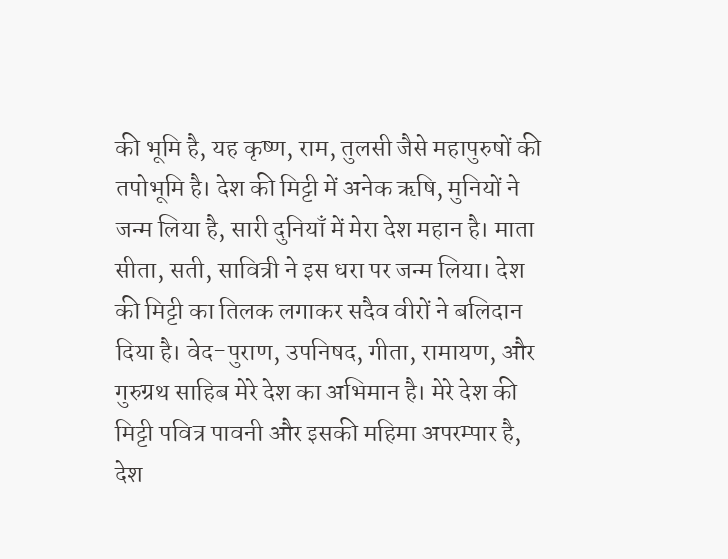की भूमि है, यह कृष्ण, राम, तुलसी जैसे महापुरुषों की तपोभूमि है। देश की मिट्टी में अनेक ऋषि, मुनियों ने जन्म लिया है, सारी दुनियाँ में मेरा देश महान है। माता सीता, सती, सावित्री ने इस धरा पर जन्म लिया। देश की मिट्टी का तिलक लगाकर सदैव वीरों ने बलिदान दिया है। वेद-पुराण, उपनिषद, गीता, रामायण, और गुरुग्रथ साहिब मेरे देश का अभिमान है। मेरे देश की मिट्टी पवित्र पावनी और इसकी महिमा अपरम्पार है, देश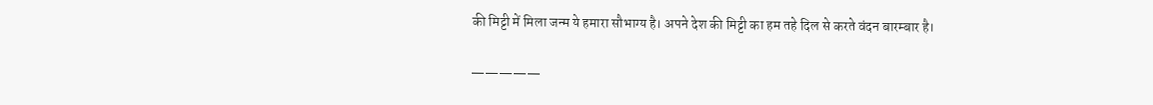की मिट्टी में मिला जन्म ये हमारा सौभाग्य है। अपने देश की मिट्टी का हम तहे दिल से करते वंदन बारम्बार है।

—————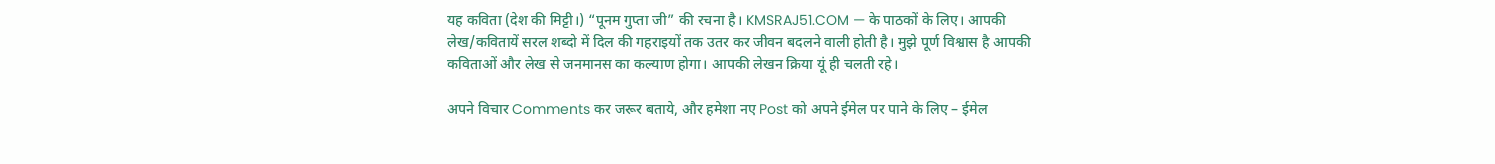यह कविता (देश की मिट्टी।) “पूनम गुप्ता जी” की रचना है। KMSRAJ51.COM — के पाठकों के लिए। आपकी लेख/कवितायें सरल शब्दो में दिल की गहराइयों तक उतर कर जीवन बदलने वाली होती है। मुझे पूर्ण विश्वास है आपकी कविताओं और लेख से जनमानस का कल्याण होगा। आपकी लेखन क्रिया यूं ही चलती रहे।

अपने विचार Comments कर जरूर बताये, और हमेशा नए Post को अपने ईमेल पर पाने के लिए – ईमेल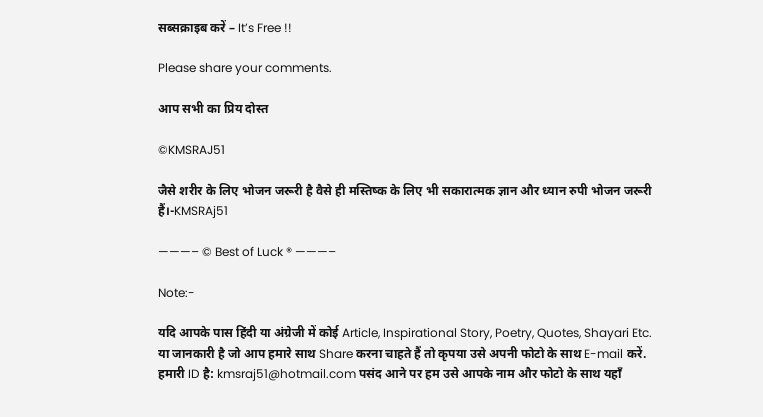सब्सक्राइब करें – It’s Free !!

Please share your comments.

आप सभी का प्रिय दोस्त

©KMSRAJ51

जैसे शरीर के लिए भोजन जरूरी है वैसे ही मस्तिष्क के लिए भी सकारात्मक ज्ञान और ध्यान रुपी भोजन जरूरी हैं।-KMSRAj51

———– © Best of Luck ® ———–

Note:-

यदि आपके पास हिंदी या अंग्रेजी में कोई Article, Inspirational Story, Poetry, Quotes, Shayari Etc. या जानकारी है जो आप हमारे साथ Share करना चाहते हैं तो कृपया उसे अपनी फोटो के साथ E-mail करें. हमारी ID है: kmsraj51@hotmail.com पसंद आने पर हम उसे आपके नाम और फोटो के साथ यहाँ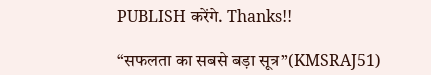PUBLISH करेंगे. Thanks!!

“सफलता का सबसे बड़ा सूत्र”(KMSRAJ51)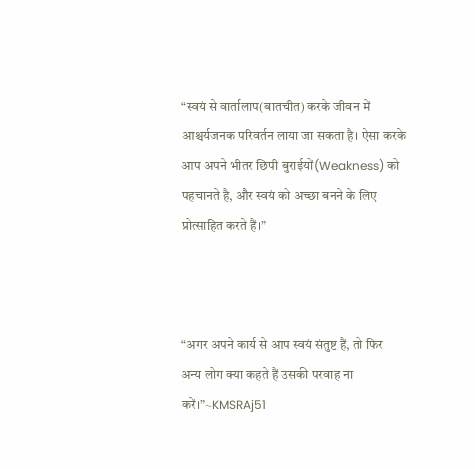“स्वयं से वार्तालाप(बातचीत) करके जीवन में आश्चर्यजनक परिवर्तन लाया जा सकता है। ऐसा करके आप अपने भीतर छिपी बुराईयों(Weakness) को पहचानते है, और स्वयं को अच्छा बनने के लिए प्रोत्साहित करते हैं।”



“अगर अपने कार्य से आप स्वयं संतुष्ट हैं, तो फिर अन्य लोग क्या कहते हैं उसकी परवाह ना करें।”~KMSRAj51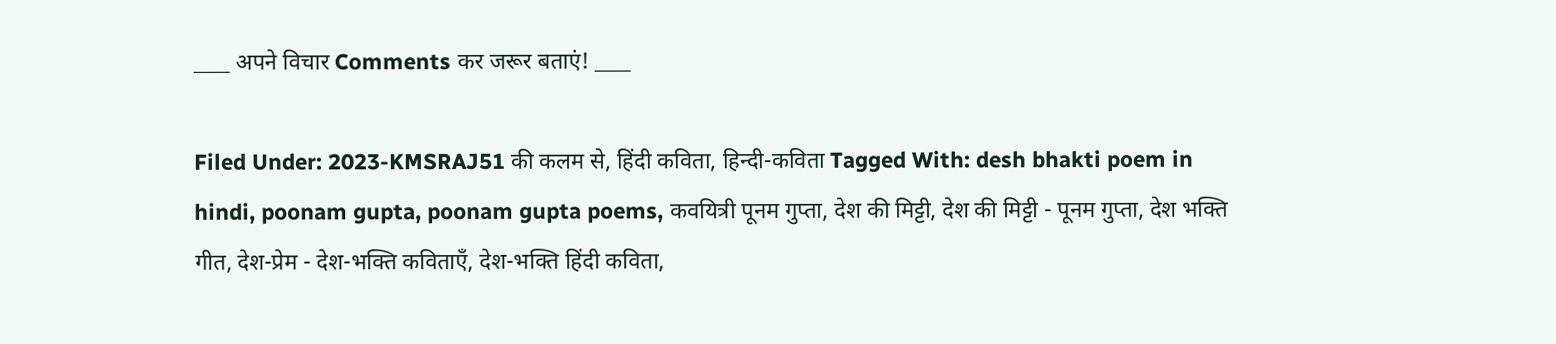____ अपने विचार Comments कर जरूर बताएं! ____

Filed Under: 2023-KMSRAJ51 की कलम से, हिंदी कविता, हिन्दी-कविता Tagged With: desh bhakti poem in hindi, poonam gupta, poonam gupta poems, कवयित्री पूनम गुप्ता, देश की मिट्टी, देश की मिट्टी - पूनम गुप्ता, देश भक्ति गीत, देश-प्रेम - देश-भक्ति कविताएँ, देश-भक्ति हिंदी कविता,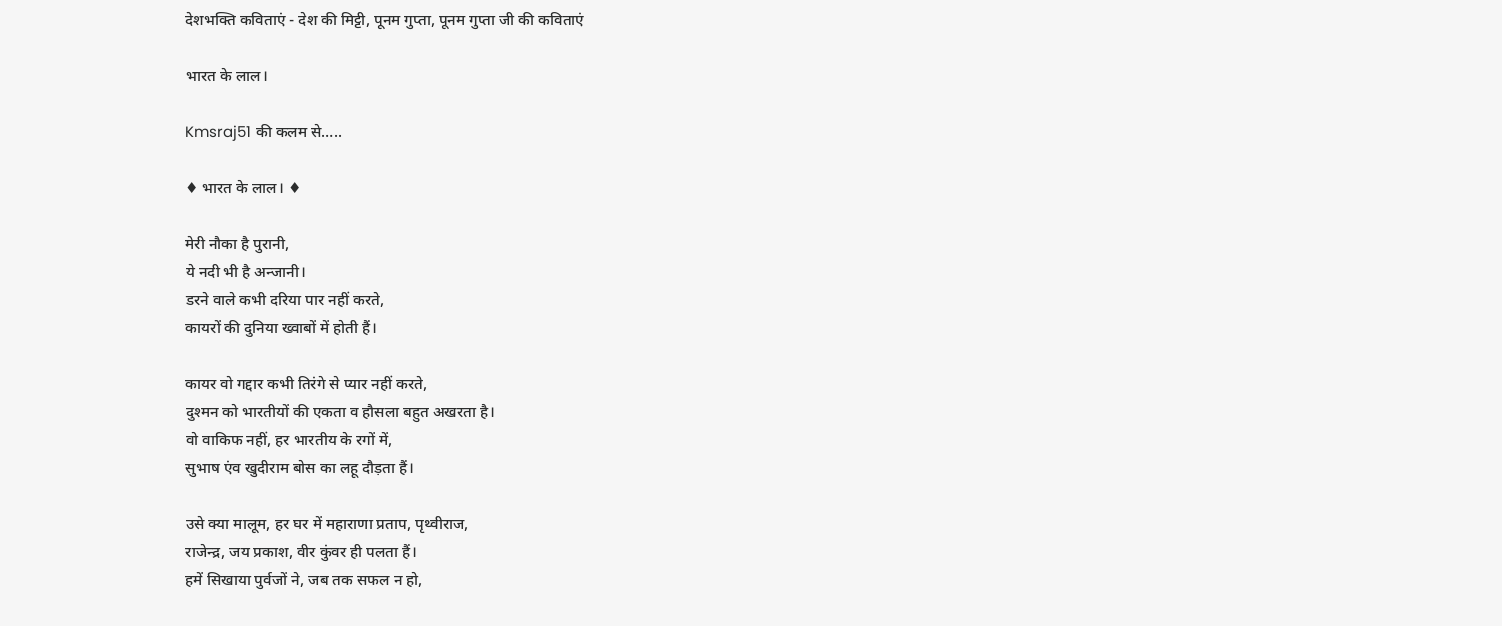देशभक्ति कविताएं - देश की मिट्टी, पूनम गुप्ता, पूनम गुप्ता जी की कविताएं

भारत के लाल।

Kmsraj51 की कलम से…..

♦ भारत के लाल। ♦

मेरी नौका है पुरानी,
ये नदी भी है अन्जानी।
डरने वाले कभी दरिया पार नहीं करते,
कायरों की दुनिया ख्वाबों में होती हैं।

कायर वो गद्दार कभी तिरंगे से प्यार नहीं करते,
दुश्मन को भारतीयों की एकता व हौसला बहुत अखरता है।
वो वाकिफ नहीं, हर भारतीय के रगों में,
सुभाष एंव खुदीराम बोस का लहू दौड़ता हैं।

उसे क्या मालूम, हर घर में महाराणा प्रताप, पृथ्वीराज,
राजेन्द्र, जय प्रकाश, वीर कुंवर ही पलता हैं।
हमें सिखाया पुर्वजों ने, जब तक सफल न हो,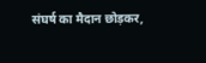संघर्ष का मैदान छोड़कर,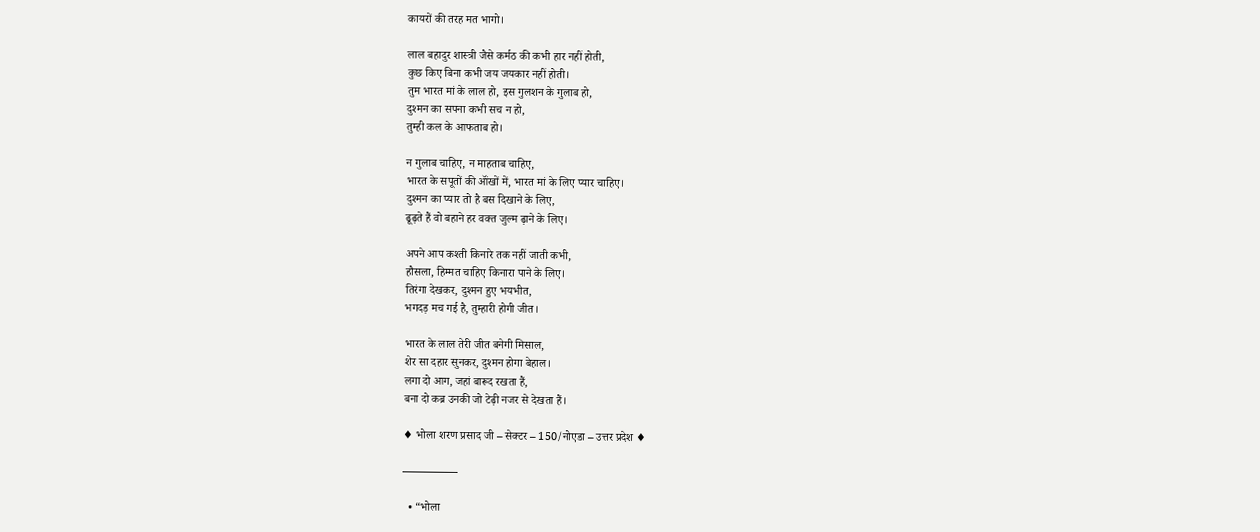कायरों की तरह मत भागो।

लाल बहादुर शास्त्री जैसे कर्मठ की कभी हार नहीं होती,
कुछ किए बिना कभी जय जयकार नहीं होती।
तुम भारत मां के लाल हो, इस गुलशन के गुलाब हो,
दुश्मन का सपना कभी सच न हो,
तुम्ही कल के आफताब हो।

न गुलाब चाहिए, न माहताब चाहिए,
भारत के सपूतों की ऑंखों में, भारत मां के लिए प्यार चाहिए।
दुश्मन का प्यार तो है बस दिखाने के लिए,
ढूढ़ते हैं वो बहाने हर वक्त जुल्म ढ़ाने के लिए।

अपने आप कश्ती किनारे तक नहीं जाती कभी,
हौसला, हिम्मत चाहिए किनारा पाने के लिए।
तिरंगा देखकर, दुश्मन हुए भयभीत,
भगदड़ मच गई है, तुम्हारी होगी जीत।

भारत के लाल तेरी जीत बनेगी मिसाल,
शेर सा दहार सुनकर, दुश्मन होगा बेहाल।
लगा दो आग, जहां बारूद रखता हैं,
बना दो कब्र उनकी जो टेढ़ी नजर से देखता हैं।

♦ भोला शरण प्रसाद जी – सेक्टर – 150/नोएडा – उत्तर प्रदेश ♦

—————

  • “भोला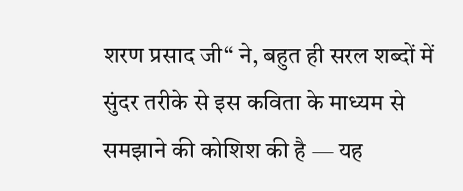शरण प्रसाद जी“ ने, बहुत ही सरल शब्दों में सुंदर तरीके से इस कविता के माध्यम से समझाने की कोशिश की है — यह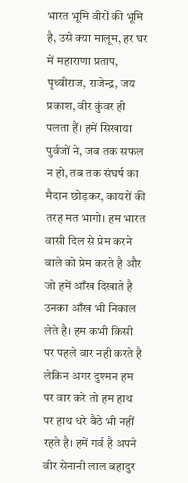भारत भूमि वीरों की भूमि है, उसे क्या मालूम, हर घर में महाराणा प्रताप, पृथ्वीराज, राजेन्द्र, जय प्रकाश, वीर कुंवर ही पलता हैं। हमें सिखाया पुर्वजों ने, जब तक सफल न हो, तब तक संघर्ष का मैदान छोड़कर, कायरों की तरह मत भागो। हम भारत वासी दिल से प्रेम करने वाले को प्रेम करते है और जो हमें आँख दिखाते है उनका आँख भी निकाल लेते है। हम कभी किसी पर पहले वार नही करते है लेकिन अगर दुश्मन हम पर वार करे तो हम हाथ पर हाथ धरे बैठे भी नहीं रहते है। हमें गर्व है अपने वीर सेनानी लाल बहादुर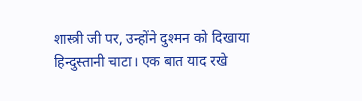शास्त्री जी पर, उन्होंने दुश्मन को दिखाया हिन्दुस्तानी चाटा। एक बात याद रखे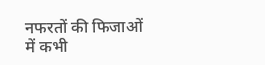नफरतों की फिजाओं में कभी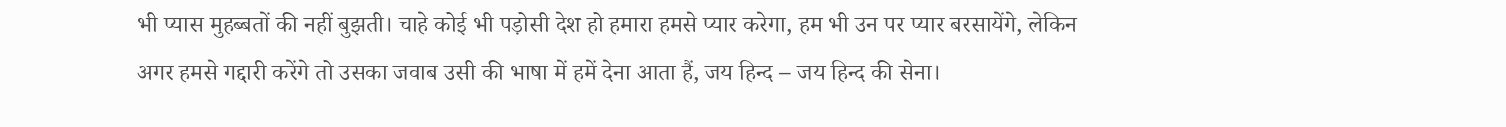भी प्यास मुहब्बतों की नहीं बुझती। चाहे कोई भी पड़ोसी देश हो हमारा हमसे प्यार करेगा, हम भी उन पर प्यार बरसायेंगे, लेकिन अगर हमसे गद्दारी करेंगे तो उसका जवाब उसी की भाषा में हमें देना आता हैं, जय हिन्द – जय हिन्द की सेना।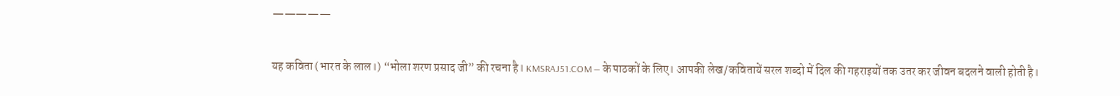—————

यह कविता (भारत के लाल।) “भोला शरण प्रसाद जी” की रचना है। KMSRAJ51.COM — के पाठकों के लिए। आपकी लेख/कवितायें सरल शब्दो में दिल की गहराइयों तक उतर कर जीवन बदलने वाली होती है।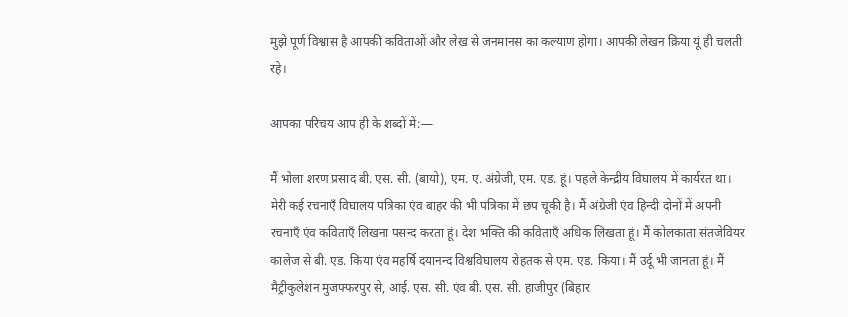मुझे पूर्ण विश्वास है आपकी कविताओं और लेख से जनमानस का कल्याण होगा। आपकी लेखन क्रिया यूं ही चलती रहे।

आपका परिचय आप ही के शब्दों में:—

मैं भोला शरण प्रसाद बी. एस. सी. (बायो), एम. ए. अंग्रेजी, एम. एड. हूं। पहले केन्द्रीय विघालय में कार्यरत था। मेरी कई रचनाऍं विघालय पत्रिका एंव बाहर की भी पत्रिका में छप चूकी है। मैं अंग्रेजी एंव हिन्दी दोनों में अपनी रचनाऍं एंव कविताऍं लिखना पसन्द करता हूं। देश भक्ति की कविताऍं अधिक लिखता हूं। मैं कोलकाता संतजेवियर कालेज से बी. एड. किया एंव महर्षि दयानन्द विश्वविघालय रोहतक से एम. एड. किया। मैं उर्दू भी जानता हूं। मैं मैट्रीकुलेशन मुजफ्फरपुर से, आई. एस. सी. एंव बी. एस. सी. हाजीपुर (बिहार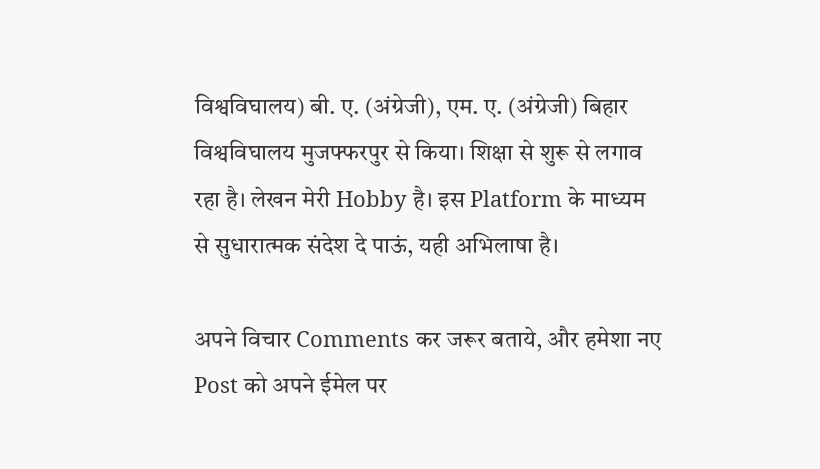विश्वविघालय) बी. ए. (अंग्रेजी), एम. ए. (अंग्रेजी) बिहार विश्वविघालय मुजफ्फरपुर से किया। शिक्षा से शुरू से लगाव रहा है। लेखन मेरी Hobby है। इस Platform के माध्यम से सुधारात्मक संदेश दे पाऊं, यही अभिलाषा है।

अपने विचार Comments कर जरूर बताये, और हमेशा नए Post को अपने ईमेल पर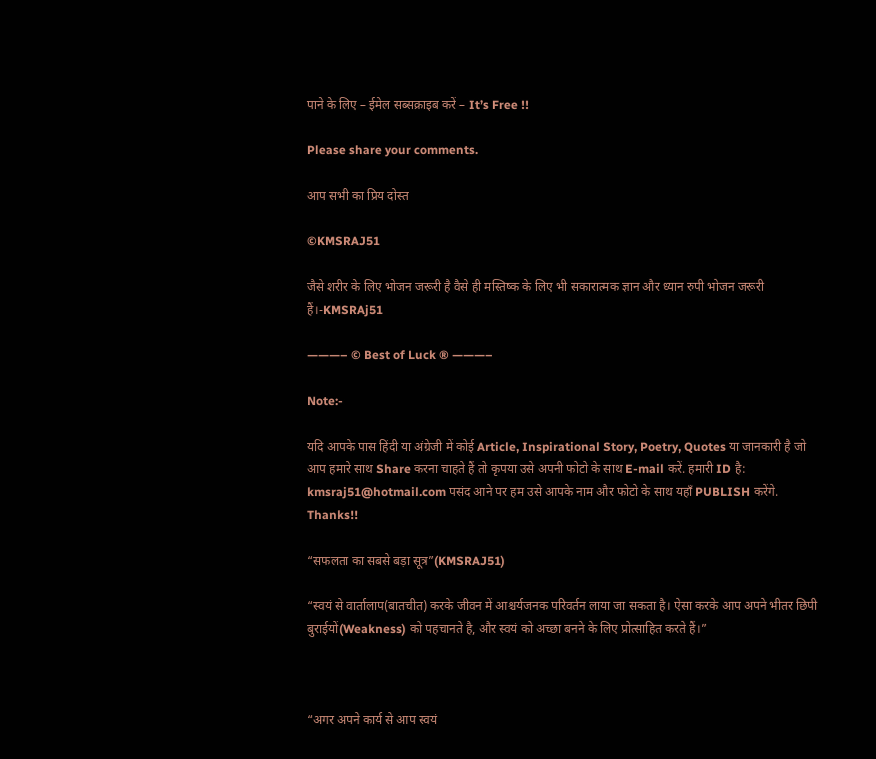पाने के लिए – ईमेल सब्सक्राइब करें – It’s Free !!

Please share your comments.

आप सभी का प्रिय दोस्त

©KMSRAJ51

जैसे शरीर के लिए भोजन जरूरी है वैसे ही मस्तिष्क के लिए भी सकारात्मक ज्ञान और ध्यान रुपी भोजन जरूरी हैं।-KMSRAj51

———– © Best of Luck ® ———–

Note:-

यदि आपके पास हिंदी या अंग्रेजी में कोई Article, Inspirational Story, Poetry, Quotes या जानकारी है जो आप हमारे साथ Share करना चाहते हैं तो कृपया उसे अपनी फोटो के साथ E-mail करें. हमारी ID है: kmsraj51@hotmail.com पसंद आने पर हम उसे आपके नाम और फोटो के साथ यहाँ PUBLISH करेंगे. Thanks!!

“सफलता का सबसे बड़ा सूत्र”(KMSRAJ51)

“स्वयं से वार्तालाप(बातचीत) करके जीवन में आश्चर्यजनक परिवर्तन लाया जा सकता है। ऐसा करके आप अपने भीतर छिपी बुराईयों(Weakness) को पहचानते है, और स्वयं को अच्छा बनने के लिए प्रोत्साहित करते हैं।”



“अगर अपने कार्य से आप स्वयं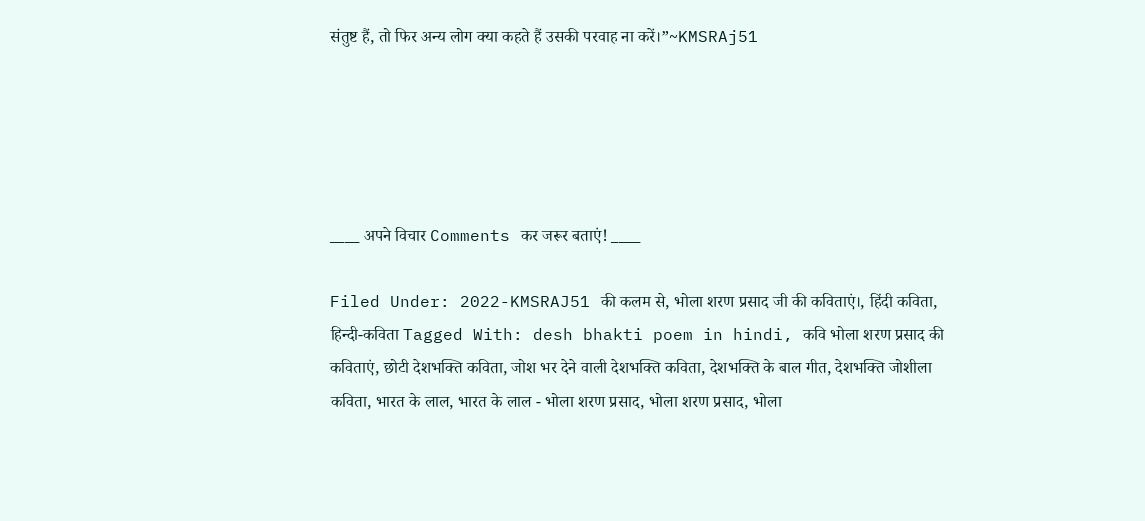संतुष्ट हैं, तो फिर अन्य लोग क्या कहते हैं उसकी परवाह ना करें।”~KMSRAj51





____ अपने विचार Comments कर जरूर बताएं! ____

Filed Under: 2022-KMSRAJ51 की कलम से, भोला शरण प्रसाद जी की कविताएं।, हिंदी कविता, हिन्दी-कविता Tagged With: desh bhakti poem in hindi, कवि भोला शरण प्रसाद की कविताएं, छोटी देशभक्ति कविता, जोश भर देने वाली देशभक्ति कविता, देशभक्ति के बाल गीत, देशभक्ति जोशीला कविता, भारत के लाल, भारत के लाल - भोला शरण प्रसाद, भोला शरण प्रसाद, भोला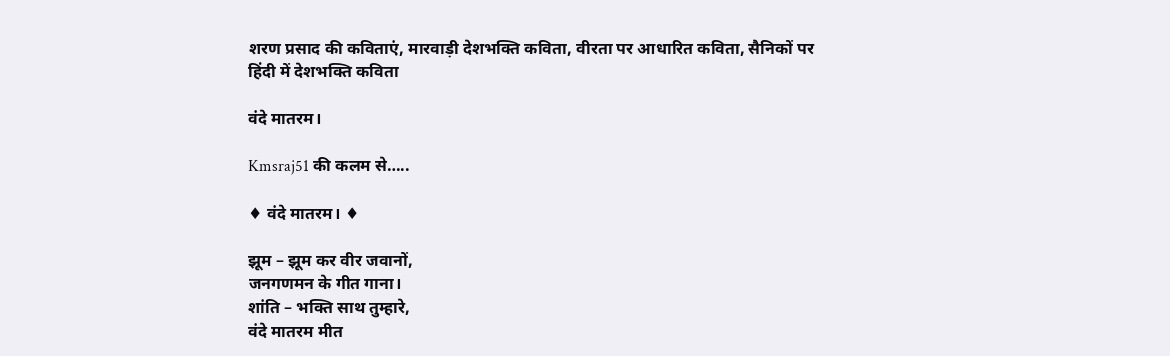शरण प्रसाद की कविताएं, मारवाड़ी देशभक्ति कविता, वीरता पर आधारित कविता, सैनिकों पर हिंदी में देशभक्ति कविता

वंदे मातरम।

Kmsraj51 की कलम से…..

♦ वंदे मातरम। ♦

झूम – झूम कर वीर जवानों,
जनगणमन के गीत गाना।
शांति – भक्ति साथ तुम्हारे,
वंदे मातरम मीत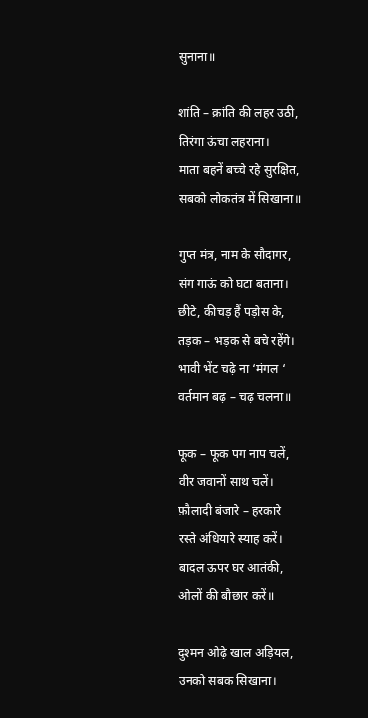सुनाना॥

शांति – क्रांति की लहर उठी,
तिरंगा ऊंचा लहराना।
माता बहनें बच्चे रहे सुरक्षित,
सबको लोकतंत्र में सिखाना॥

गुप्त मंत्र, नाम के सौदागर,
संग गाऊं को घटा बताना।
छीटे, कीचड़ हैं पड़ोस के,
तड़क – भड़क से बचे रहेंगे।
भावी भेंट चढ़े ना ‘मंगल ‘
वर्तमान बढ़ – चढ़ चलना॥

फूक – फूक पग नाप चलें,
वीर जवानों साथ चलें।
फ़ौलादी बंजारे – हरकारे
रस्ते अंधियारे स्याह करें।
बादल ऊपर घर आतंकी,
ओलों की बौछार करें॥

दुश्मन ओढ़े खाल अड़ियल,
उनको सबक सिखाना।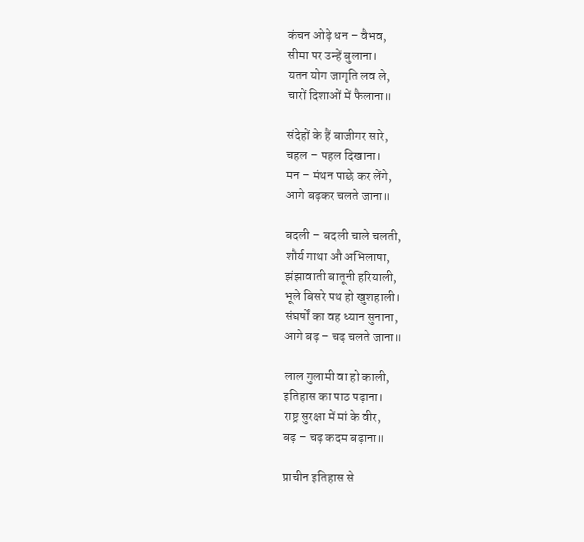कंचन ओढ़े धन – वैभव,
सीमा पर उन्हें बुलाना।
यतन योग जागृति लव ले,
चारों दिशाओं में फैलाना॥

संदेहों के हैं बाजीगर सारे,
चहल – पहल दिखाना।
मन – मंथन पाछे कर लेंगे,
आगे बढ़कर चलते जाना॥

बदली – बदली चाले चलती,
शौर्य गाथा औ अभिलाषा,
झंझावाती बातूनी हरियाली,
भूले बिसरे पथ हो खुशहाली।
संघर्षों का वह ध्यान सुनाना,
आगे बढ़ – चढ़ चलते जाना॥

लाल गुलामी वा हो काली,
इतिहास का पाठ पढ़ाना।
राष्ट्र सुरक्षा में मां के वीर,
बढ़ – चढ़ कदम बढ़ाना॥

प्राचीन इतिहास से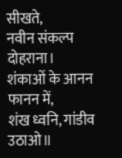सीखते,
नवीन संकल्प दोहराना।
शंकाओं के आनन फानन में,
शंख ध्वनि, गांडीव उठाओ॥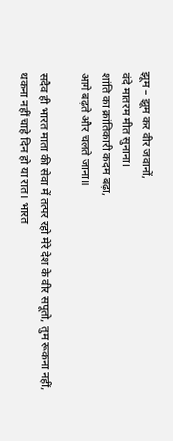झूम – झूम कर वीर जवानों,
वंदे मातरम मीत सुनाना।
शांति का क्रांतिकारी कदम बढ़ा,
आगे बढ़ते और चलते जाना॥

सदैव ही भारत माता की सेवा में तत्पर रहो मेरे देश के वीर सपूतो, तुम रूकना नहीं, थकना नहीं चाहे दिन हो या रात। भारत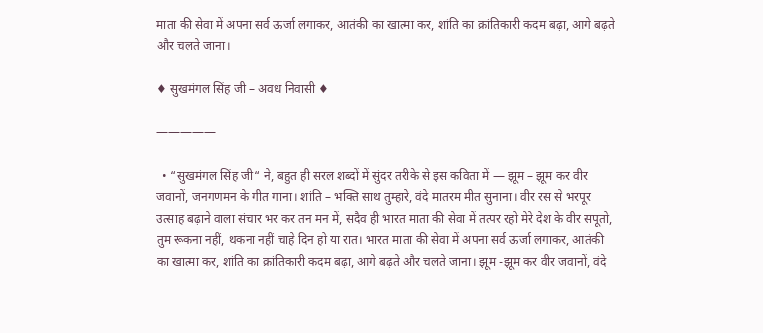माता की सेवा में अपना सर्व ऊर्जा लगाकर, आतंकी का खात्मा कर, शांति का क्रांतिकारी कदम बढ़ा, आगे बढ़ते और चलते जाना।

♦ सुखमंगल सिंह जी – अवध निवासी ♦

—————

  • “सुखमंगल सिंह जी“ ने, बहुत ही सरल शब्दों में सुंदर तरीके से इस कविता में — झूम – झूम कर वीर जवानों, जनगणमन के गीत गाना। शांति – भक्ति साथ तुम्हारे, वंदे मातरम मीत सुनाना। वीर रस से भरपूर उत्साह बढ़ाने वाला संचार भर कर तन मन में, सदैव ही भारत माता की सेवा में तत्पर रहो मेरे देश के वीर सपूतो, तुम रूकना नहीं, थकना नहीं चाहे दिन हो या रात। भारत माता की सेवा में अपना सर्व ऊर्जा लगाकर, आतंकी का खात्मा कर, शांति का क्रांतिकारी कदम बढ़ा, आगे बढ़ते और चलते जाना। झूम -झूम कर वीर जवानों, वंदे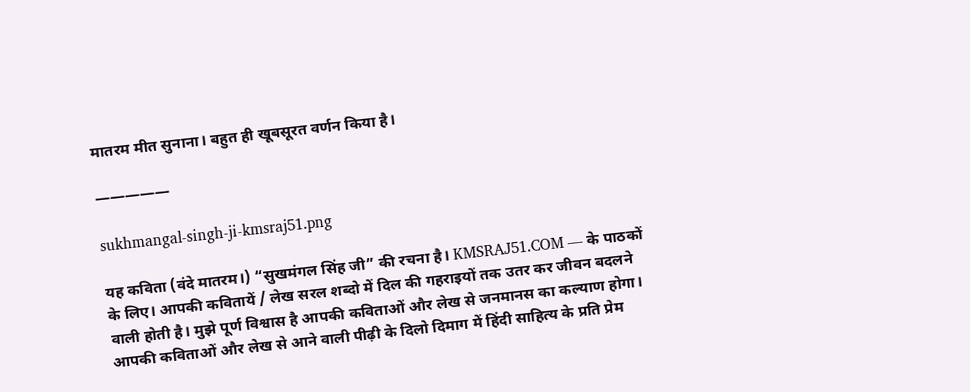मातरम मीत सुनाना। बहुत ही खूबसूरत वर्णन किया है।

—————

sukhmangal-singh-ji-kmsraj51.png

यह कविता (वंदे मातरम।) “सुखमंगल सिंह जी” की रचना है। KMSRAJ51.COM — के पाठकों के लिए। आपकी कवितायें / लेख सरल शब्दो में दिल की गहराइयों तक उतर कर जीवन बदलने वाली होती है। मुझे पूर्ण विश्वास है आपकी कविताओं और लेख से जनमानस का कल्याण होगा। आपकी कविताओं और लेख से आने वाली पीढ़ी के दिलो दिमाग में हिंदी साहित्य के प्रति प्रेम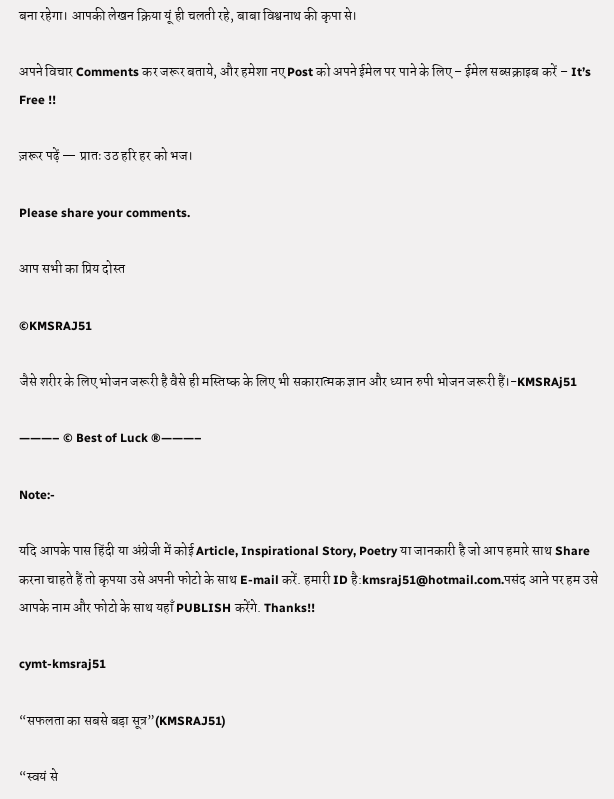बना रहेगा। आपकी लेखन क्रिया यूं ही चलती रहे, बाबा विश्वनाथ की कृपा से।

अपने विचार Comments कर जरूर बताये, और हमेशा नए Post को अपने ईमेल पर पाने के लिए – ईमेल सब्सक्राइब करें – It’s Free !!

ज़रूर पढ़ें — प्रातः उठ हरि हर को भज।

Please share your comments.

आप सभी का प्रिय दोस्त

©KMSRAJ51

जैसे शरीर के लिए भोजन जरूरी है वैसे ही मस्तिष्क के लिए भी सकारात्मक ज्ञान और ध्यान रुपी भोजन जरूरी हैं।-KMSRAj51

———– © Best of Luck ®———–

Note:-

यदि आपके पास हिंदी या अंग्रेजी में कोई Article, Inspirational Story, Poetry या जानकारी है जो आप हमारे साथ Share करना चाहते हैं तो कृपया उसे अपनी फोटो के साथ E-mail करें. हमारी ID है:kmsraj51@hotmail.com.पसंद आने पर हम उसे आपके नाम और फोटो के साथ यहाँ PUBLISH करेंगे. Thanks!!

cymt-kmsraj51

“सफलता का सबसे बड़ा सूत्र”(KMSRAJ51)

“स्वयं से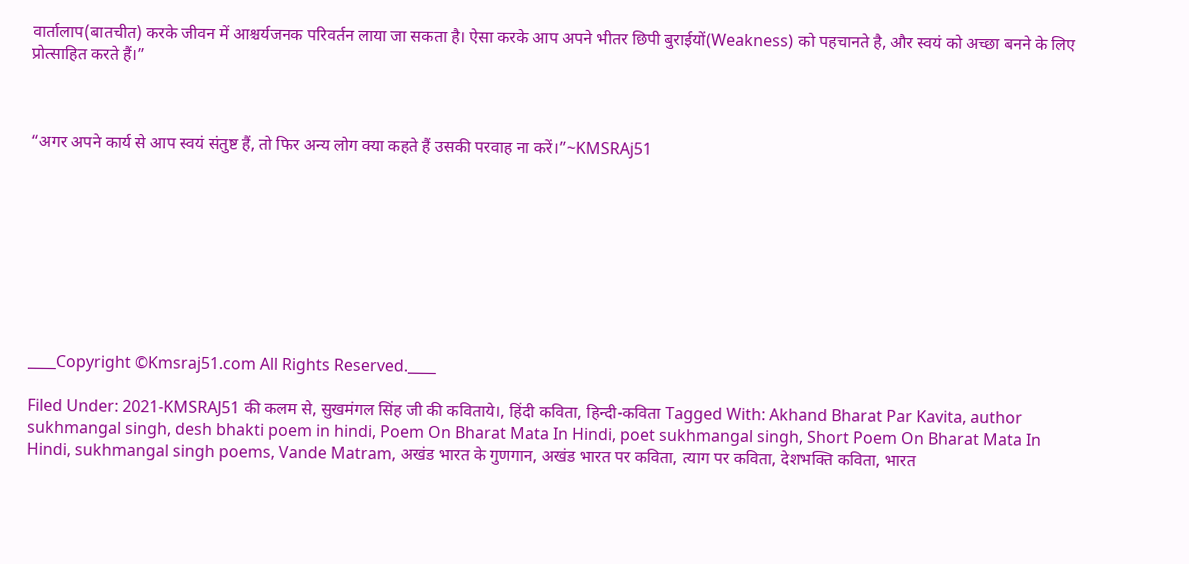वार्तालाप(बातचीत) करके जीवन में आश्चर्यजनक परिवर्तन लाया जा सकता है। ऐसा करके आप अपने भीतर छिपी बुराईयों(Weakness) को पहचानते है, और स्वयं को अच्छा बनने के लिए प्रोत्साहित करते हैं।”



“अगर अपने कार्य से आप स्वयं संतुष्ट हैं, तो फिर अन्य लोग क्या कहते हैं उसकी परवाह ना करें।”~KMSRAj51









____Copyright ©Kmsraj51.com All Rights Reserved.____

Filed Under: 2021-KMSRAJ51 की कलम से, सुखमंगल सिंह जी की कविताये।, हिंदी कविता, हिन्दी-कविता Tagged With: Akhand Bharat Par Kavita, author sukhmangal singh, desh bhakti poem in hindi, Poem On Bharat Mata In Hindi, poet sukhmangal singh, Short Poem On Bharat Mata In Hindi, sukhmangal singh poems, Vande Matram, अखंड भारत के गुणगान, अखंड भारत पर कविता, त्याग पर कविता, देशभक्ति कविता, भारत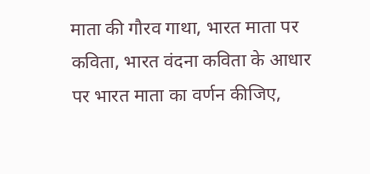माता की गौरव गाथा, भारत माता पर कविता, भारत वंदना कविता के आधार पर भारत माता का वर्णन कीजिए,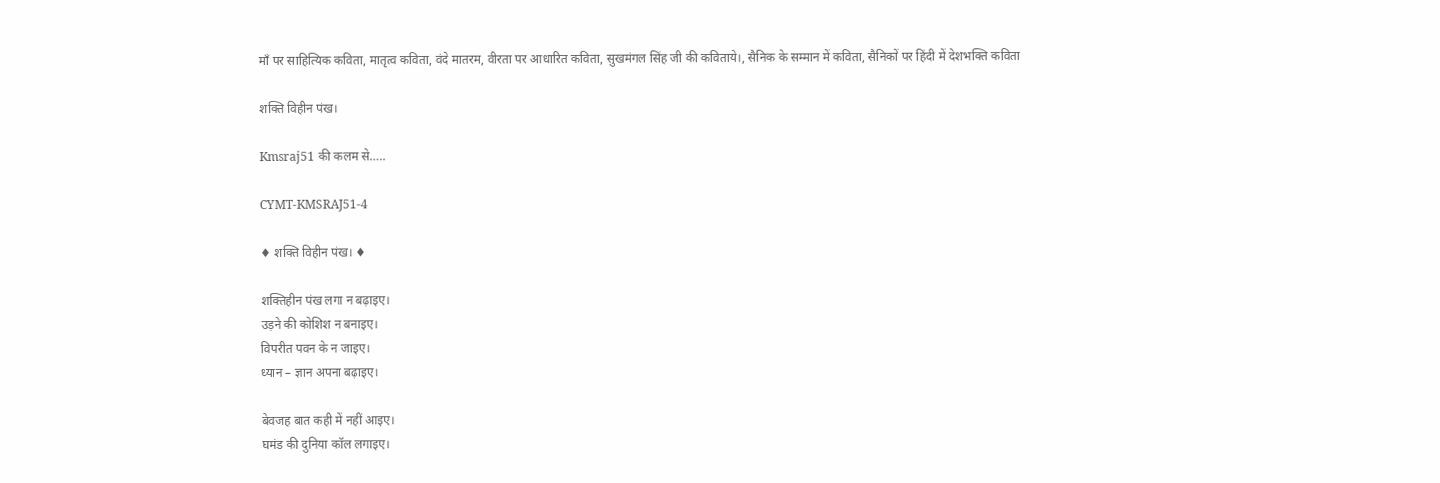माँ पर साहित्यिक कविता, मातृत्व कविता, वंदे मातरम, वीरता पर आधारित कविता, सुखमंगल सिंह जी की कविताये।, सैनिक के सम्मान में कविता, सैनिकों पर हिंदी में देशभक्ति कविता

शक्ति विहीन पंख।

Kmsraj51 की कलम से…..

CYMT-KMSRAJ51-4

♦ शक्ति विहीन पंख। ♦

शक्तिहीन पंख लगा न बढ़ाइए।
उड़ने की कोशिश न बनाइए।
विपरीत पवन के न जाइए।
ध्यान – ज्ञान अपना बढ़ाइए।

बेवजह बात कही में नहीं आइए।
घमंड की दुनिया कॉल लगाइए।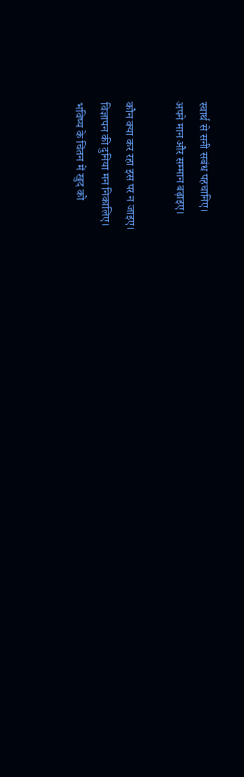स्वार्थ से सनी सबंध पहचानिए।
अपने मान और सम्मान बढ़ाइए।

कौन क्या कर रहा इस पर न जाइए।
विज्ञापन की दुनिया मन निकालिए।
भविष्य के चिंतन में खुद को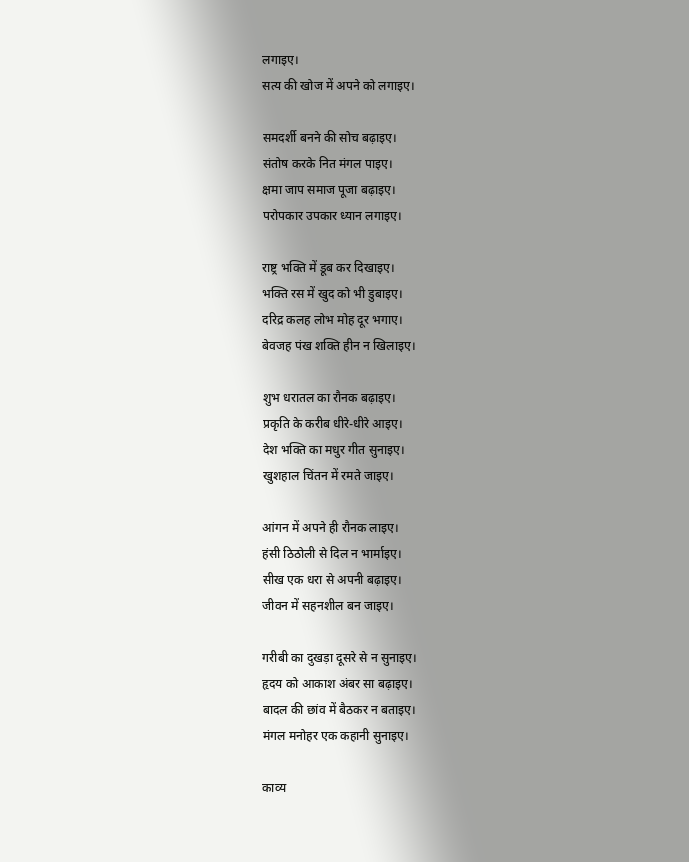लगाइए।
सत्य की खोज में अपने को लगाइए।

समदर्शी बनने की सोच बढ़ाइए।
संतोष करके नित मंगल पाइए।
क्षमा जाप समाज पूजा बढ़ाइए।
परोपकार उपकार ध्यान लगाइए।

राष्ट्र भक्ति में डूब कर दिखाइए।
भक्ति रस में खुद को भी डुबाइए।
दरिद्र कलह लोभ मोह दूर भगाए।
बेवजह पंख शक्ति हीन न खिलाइए।

शुभ धरातल का रौनक बढ़ाइए।
प्रकृति के करीब धीरे-धीरे आइए।
देश भक्ति का मधुर गीत सुनाइए।
खुशहाल चिंतन में रमते जाइए।

आंगन में अपने ही रौनक लाइए।
हंसी ठिठोली से दिल न भार्माइए।
सीख एक धरा से अपनी बढ़ाइए।
जीवन में सहनशील बन जाइए।

गरीबी का दुखड़ा दूसरे से न सुनाइए।
हृदय को आकाश अंबर सा बढ़ाइए।
बादल की छांव में बैठकर न बताइए।
मंगल मनोहर एक कहानी सुनाइए।

काव्य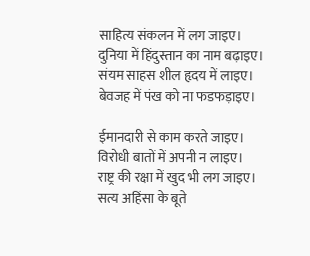साहित्य संकलन में लग जाइए।
दुनिया में हिंदुस्तान का नाम बढ़ाइए।
संयम साहस शील हृदय में लाइए।
बेवजह में पंख को ना फडफड़ाइए।

ईमानदारी से काम करते जाइए।
विरोधी बातों में अपनी न लाइए।
राष्ट्र की रक्षा में खुद भी लग जाइए।
सत्य अहिंसा के बूते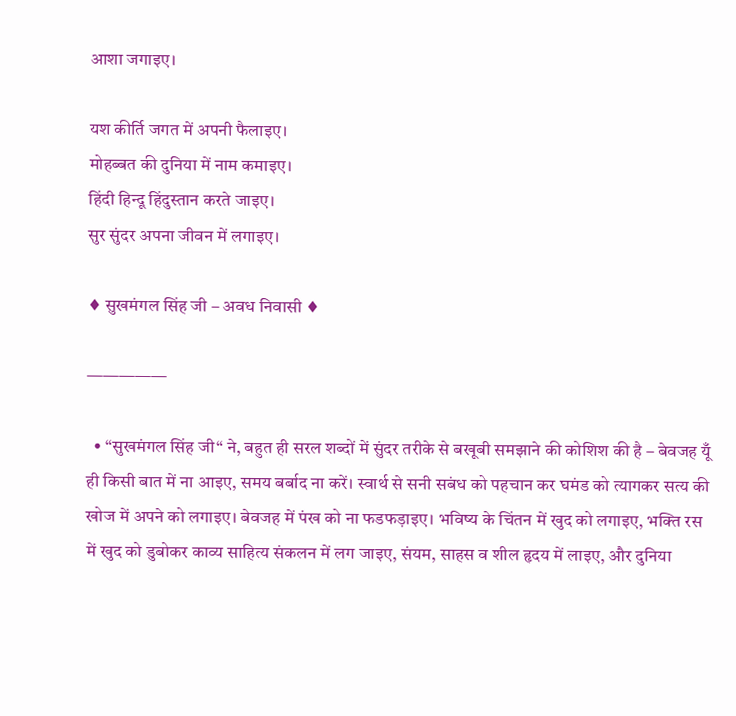आशा जगाइए।

यश कीर्ति जगत में अपनी फैलाइए।
मोहब्बत की दुनिया में नाम कमाइए।
हिंदी हिन्दू हिंदुस्तान करते जाइए।
सुर सुंदर अपना जीवन में लगाइए।

♦ सुखमंगल सिंह जी – अवध निवासी ♦

—————

  • “सुखमंगल सिंह जी“ ने, बहुत ही सरल शब्दों में सुंदर तरीके से बखूबी समझाने की कोशिश की है – बेवजह यूँ ही किसी बात में ना आइए, समय बर्बाद ना करें। स्वार्थ से सनी सबंध को पहचान कर घमंड को त्यागकर सत्य की खोज में अपने को लगाइए। बेवजह में पंख को ना फडफड़ाइए। भविष्य के चिंतन में खुद को लगाइए, भक्ति रस में खुद को डुबोकर काव्य साहित्य संकलन में लग जाइए, संयम, साहस व शील हृदय में लाइए, और दुनिया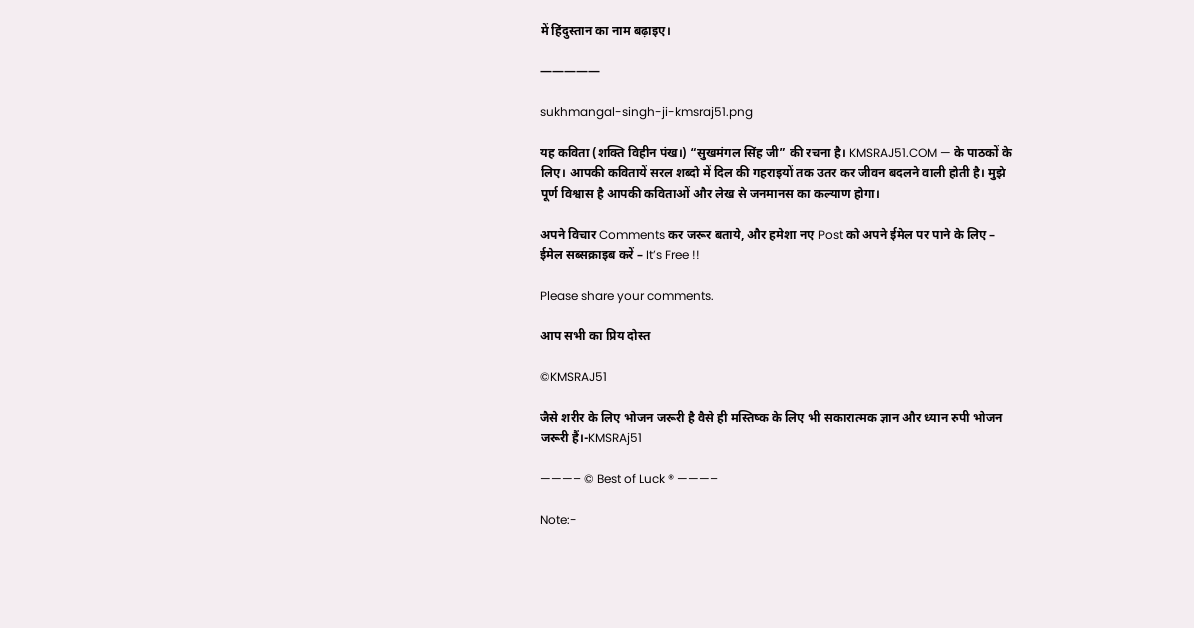में हिंदुस्तान का नाम बढ़ाइए।

—————

sukhmangal-singh-ji-kmsraj51.png

यह कविता (शक्ति विहीन पंख।) “सुखमंगल सिंह जी” की रचना है। KMSRAJ51.COM — के पाठकों के लिए। आपकी कवितायें सरल शब्दो में दिल की गहराइयों तक उतर कर जीवन बदलने वाली होती है। मुझे पूर्ण विश्वास है आपकी कविताओं और लेख से जनमानस का कल्याण होगा।

अपने विचार Comments कर जरूर बताये, और हमेशा नए Post को अपने ईमेल पर पाने के लिए – ईमेल सब्सक्राइब करें – It’s Free !!

Please share your comments.

आप सभी का प्रिय दोस्त

©KMSRAJ51

जैसे शरीर के लिए भोजन जरूरी है वैसे ही मस्तिष्क के लिए भी सकारात्मक ज्ञान और ध्यान रुपी भोजन जरूरी हैं।-KMSRAj51

———– © Best of Luck ® ———–

Note:-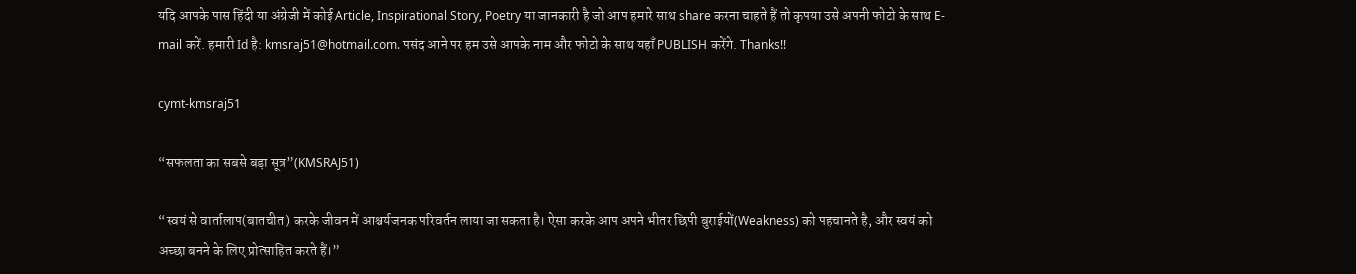यदि आपके पास हिंदी या अंग्रेजी में कोई Article, Inspirational Story, Poetry या जानकारी है जो आप हमारे साथ share करना चाहते हैं तो कृपया उसे अपनी फोटो के साथ E-mail करें. हमारी Id है: kmsraj51@hotmail.com. पसंद आने पर हम उसे आपके नाम और फोटो के साथ यहाँ PUBLISH करेंगे. Thanks!!

cymt-kmsraj51

“सफलता का सबसे बड़ा सूत्र”(KMSRAJ51)

“स्वयं से वार्तालाप(बातचीत) करके जीवन में आश्चर्यजनक परिवर्तन लाया जा सकता है। ऐसा करके आप अपने भीतर छिपी बुराईयों(Weakness) को पहचानते है, और स्वयं को अच्छा बनने के लिए प्रोत्साहित करते हैं।”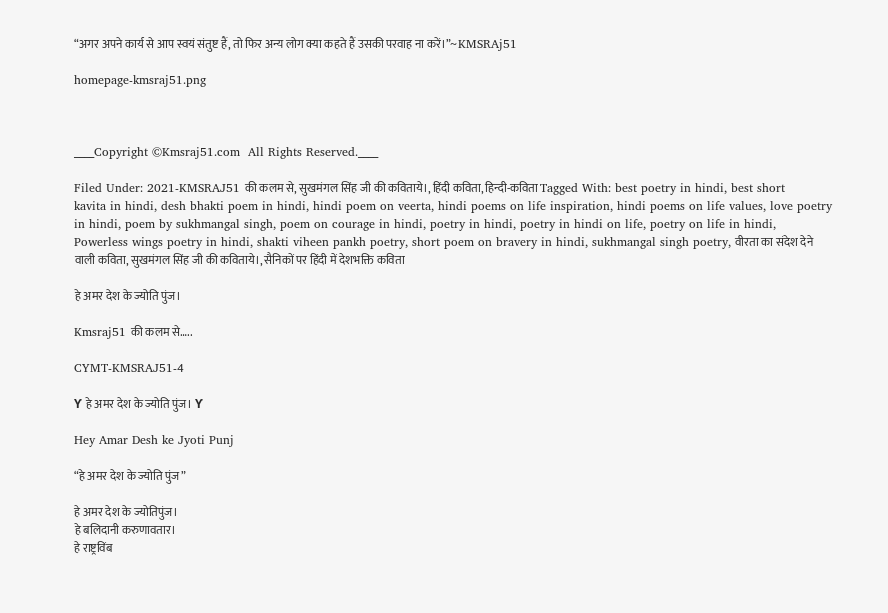“अगर अपने कार्य से आप स्वयं संतुष्ट हैं, तो फिर अन्य लोग क्या कहते हैं उसकी परवाह ना करें।”~KMSRAj51

homepage-kmsraj51.png



____Copyright ©Kmsraj51.com  All Rights Reserved.____

Filed Under: 2021-KMSRAJ51 की कलम से, सुखमंगल सिंह जी की कविताये।, हिंदी कविता, हिन्दी-कविता Tagged With: best poetry in hindi, best short kavita in hindi, desh bhakti poem in hindi, hindi poem on veerta, hindi poems on life inspiration, hindi poems on life values, love poetry in hindi, poem by sukhmangal singh, poem on courage in hindi, poetry in hindi, poetry in hindi on life, poetry on life in hindi, Powerless wings poetry in hindi, shakti viheen pankh poetry, short poem on bravery in hindi, sukhmangal singh poetry, वीरता का संदेश देने वाली कविता, सुखमंगल सिंह जी की कविताये।, सैनिकों पर हिंदी में देशभक्ति कविता

हे अमर देश के ज्योति पुंज।

Kmsraj51 की कलम से…..

CYMT-KMSRAJ51-4

ϒ हे अमर देश के ज्योति पुंज। ϒ

Hey Amar Desh ke Jyoti Punj

“हे अमर देश के ज्योति पुंज”

हे अमर देश के ज्योतिपुंज।
हे बलिदानी करुणावतार।
हे राष्ट्रविंब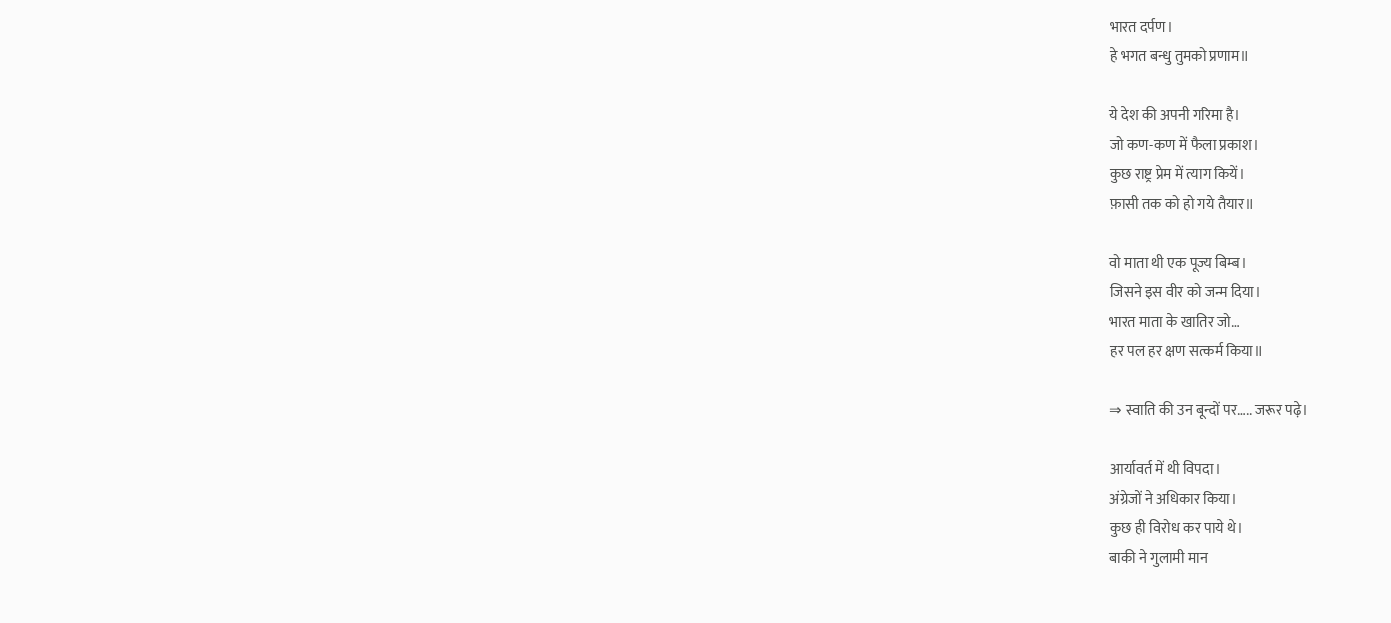भारत दर्पण।
हे भगत बन्धु तुमको प्रणाम॥

ये देश की अपनी गरिमा है।
जो कण-कण में फैला प्रकाश।
कुछ राष्ट्र प्रेम में त्याग कियें।
फ़ासी तक को हो गये तैयार॥

वो माता थी एक पूज्य बिम्ब।
जिसने इस वीर को जन्म दिया।
भारत माता के खातिर जो…
हर पल हर क्षण सत्कर्म किया॥

⇒ स्वाति की उन बून्दों पर….. जरूर पढ़े।

आर्यावर्त में थी विपदा।
अंग्रेजों ने अधिकार किया।
कुछ ही विरोध कर पाये थे।
बाकी ने गुलामी मान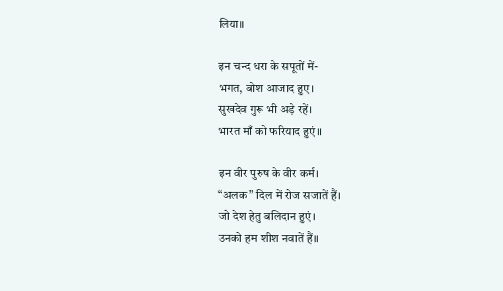लिया॥

इन चन्द धरा के सपूतों में-
भगत, बोश आजाद हुए।
सुखदेव गुरू भी अड़े रहें।
भारत माँ को फरियाद हुएं॥

इन वीर पुरुष के वीर कर्म।
“अलक” दिल में रोज सजातें हैं।
जो देश हेतु बलिदान हुएं।
उनको हम शीश नवातें हैं॥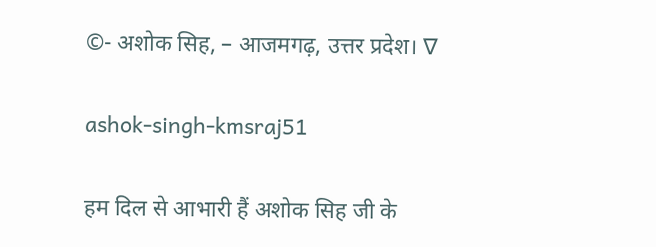©- अशोक सिह, – आजमगढ़, उत्तर प्रदेश। ∇

ashok-singh-kmsraj51

हम दिल से आभारी हैं अशोक सिह जी के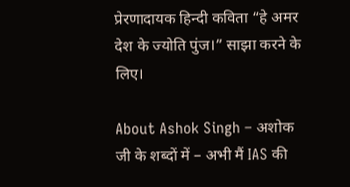प्रेरणादायक हिन्दी कविता “हे अमर देश के ज्योति पुंज।” साझा करने के लिए।

About Ashok Singh – अशोक जी के शब्दों में – अभी मैं IAS की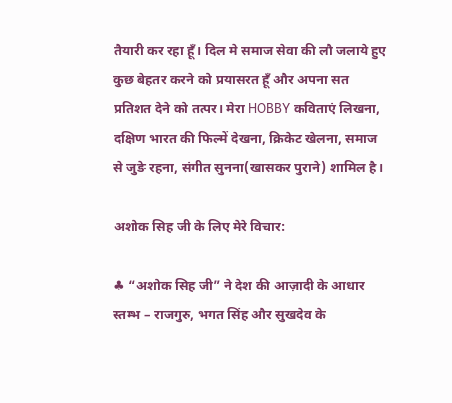तैयारी कर रहा हूँ। दिल मे समाज सेवा की लौ जलाये हुए कुछ बेहतर करने को प्रयासरत हूँ और अपना सत प्रतिशत देने को तत्पर। मेरा HOBBY कविताएं लिखना, दक्षिण भारत की फिल्में देखना, क्रिकेट खेलना, समाज से जुङे रहना, संगीत सुनना(खासकर पुराने) शामिल है।

अशोक सिह जी के लिए मेरे विचार:

♣ “अशोक सिह जी” ने देश की आज़ादी के आधार स्तम्भ – राजगुरु, भगत सिंह और सुखदेव के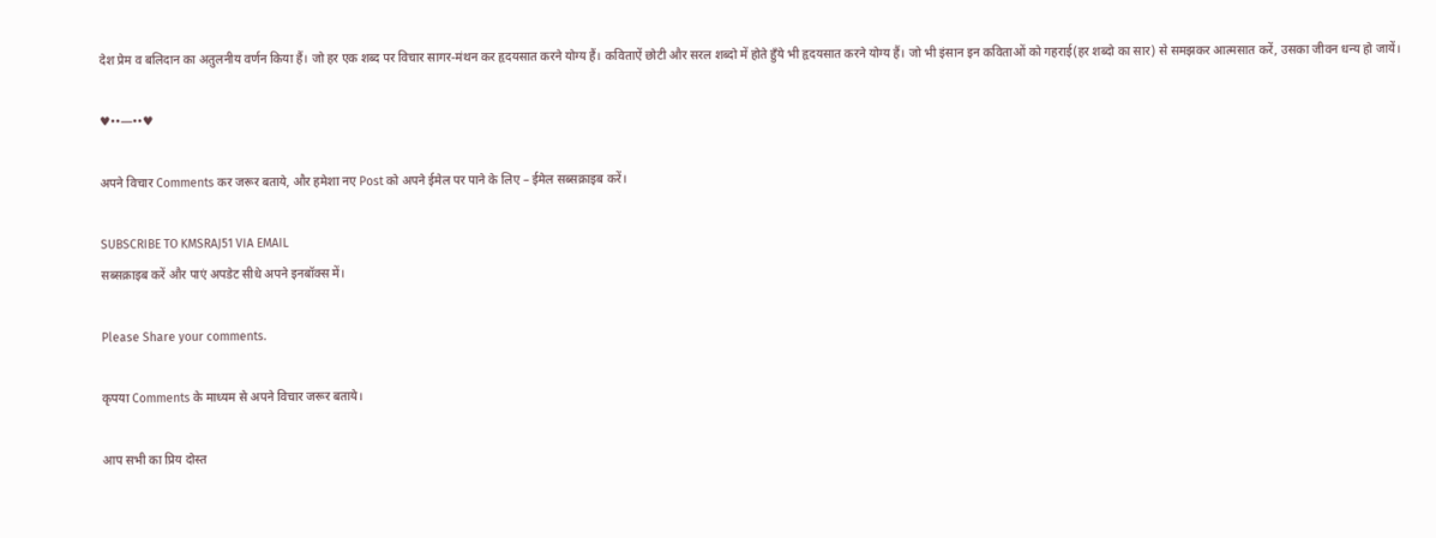देश प्रेम व बलिदान का अतुलनीय वर्णन किया हैं। जो हर एक शब्द पर विचार सागर-मंथन कर हृदयसात करने योग्य हैं। कविताऐं छोटी और सरल शब्दो में होते हुँये भी हृदयसात करने योग्य हैं। जो भी इंसान इन कविताओं को गहराई(हर शब्दो का सार) से समझकर आत्मसात करें, उसका जीवन धन्य हो जायें।

♥••—••♥

अपने विचार Comments कर जरूर बताये, और हमेशा नए Post को अपने ईमेल पर पाने के लिए – ईमेल सब्सक्राइब करें।

SUBSCRIBE TO KMSRAJ51 VIA EMAIL
सब्सक्राइब करें और पाएं अपडेट सीधे अपने इनबॉक्स में।

Please Share your comments.

कृपया Comments के माध्यम से अपने विचार जरूर बताये।

आप सभी का प्रिय दोस्त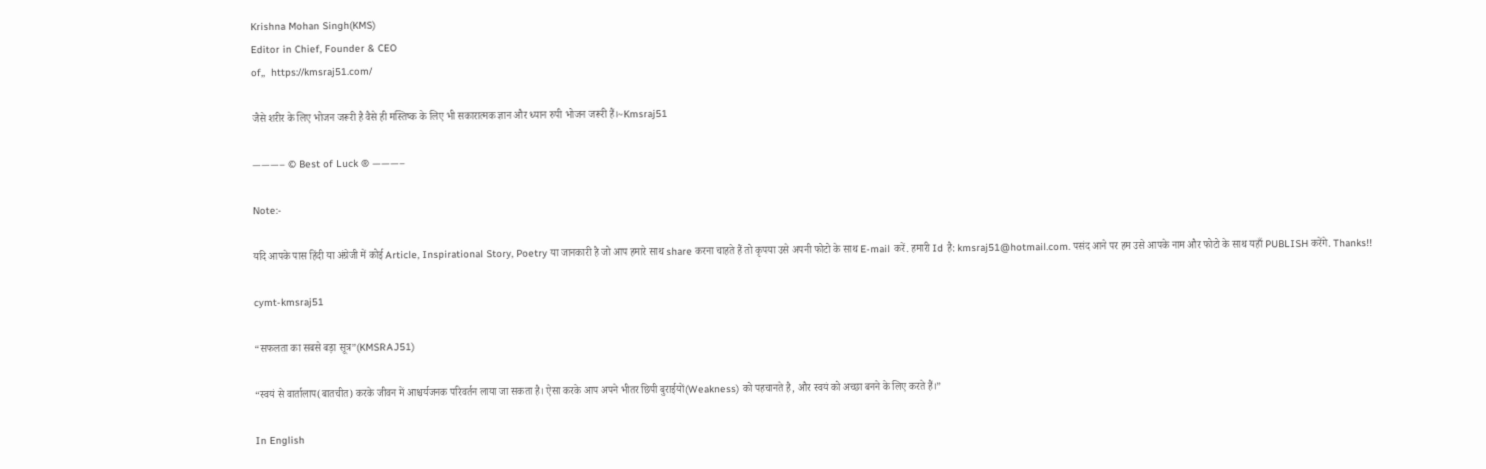Krishna Mohan Singh(KMS)
Editor in Chief, Founder & CEO
of,,  https://kmsraj51.com/

जैसे शरीर के लिए भोजन जरूरी है वैसे ही मस्तिष्क के लिए भी सकारात्मक ज्ञान और ध्यान रुपी भोजन जरूरी हैं।~Kmsraj51

———– © Best of Luck ® ———–

Note:-

यदि आपके पास हिंदी या अंग्रेजी में कोई Article, Inspirational Story, Poetry या जानकारी है जो आप हमारे साथ share करना चाहते हैं तो कृपया उसे अपनी फोटो के साथ E-mail करें. हमारी Id है: kmsraj51@hotmail.com. पसंद आने पर हम उसे आपके नाम और फोटो के साथ यहाँ PUBLISH करेंगे. Thanks!!

cymt-kmsraj51

“सफलता का सबसे बड़ा सूत्र”(KMSRAJ51)

“स्वयं से वार्तालाप(बातचीत) करके जीवन में आश्चर्यजनक परिवर्तन लाया जा सकता है। ऐसा करके आप अपने भीतर छिपी बुराईयों(Weakness) को पहचानते है, और स्वयं को अच्छा बनने के लिए करते हैं।”

In English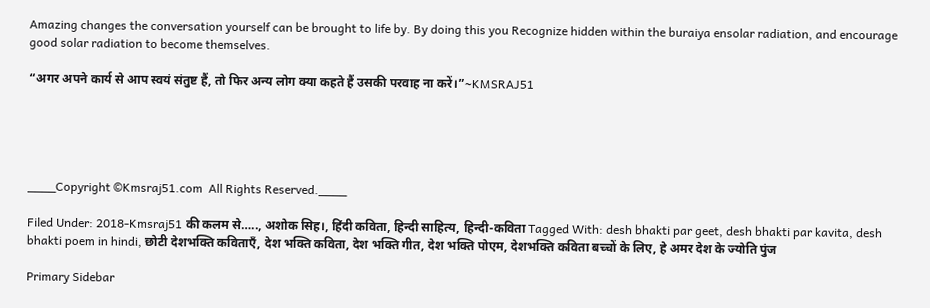Amazing changes the conversation yourself can be brought to life by. By doing this you Recognize hidden within the buraiya ensolar radiation, and encourage good solar radiation to become themselves.

“अगर अपने कार्य से आप स्वयं संतुष्ट हैं, तो फिर अन्य लोग क्या कहते हैं उसकी परवाह ना करें।”~KMSRAJ51





____Copyright ©Kmsraj51.com  All Rights Reserved.____

Filed Under: 2018-Kmsraj51 की कलम से….., अशोक सिह।, हिंदी कविता, हिन्दी साहित्य, हिन्दी-कविता Tagged With: desh bhakti par geet, desh bhakti par kavita, desh bhakti poem in hindi, छोटी देशभक्ति कविताएँ, देश भक्ति कविता, देश भक्ति गीत, देश भक्ति पोएम, देशभक्ति कविता बच्चों के लिए, हे अमर देश के ज्योति पुंज

Primary Sidebar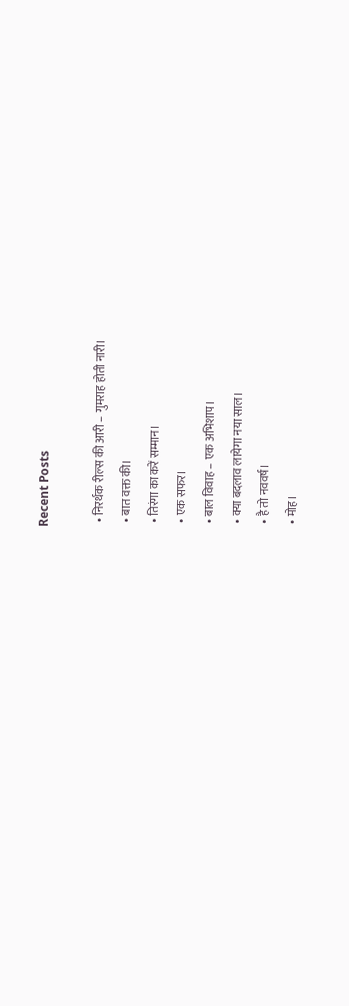Recent Posts

  • निरर्थक रील्स की आरी – गुमराह होती नारी।
  • बात वक्त की।
  • तिरंगा का करें सम्मान।
  • एक सफर।
  • बाल विवाह – एक अभिशाप।
  • क्या बदलाव लायेगा नया साल।
  • है तो नववर्ष।
  • मोह।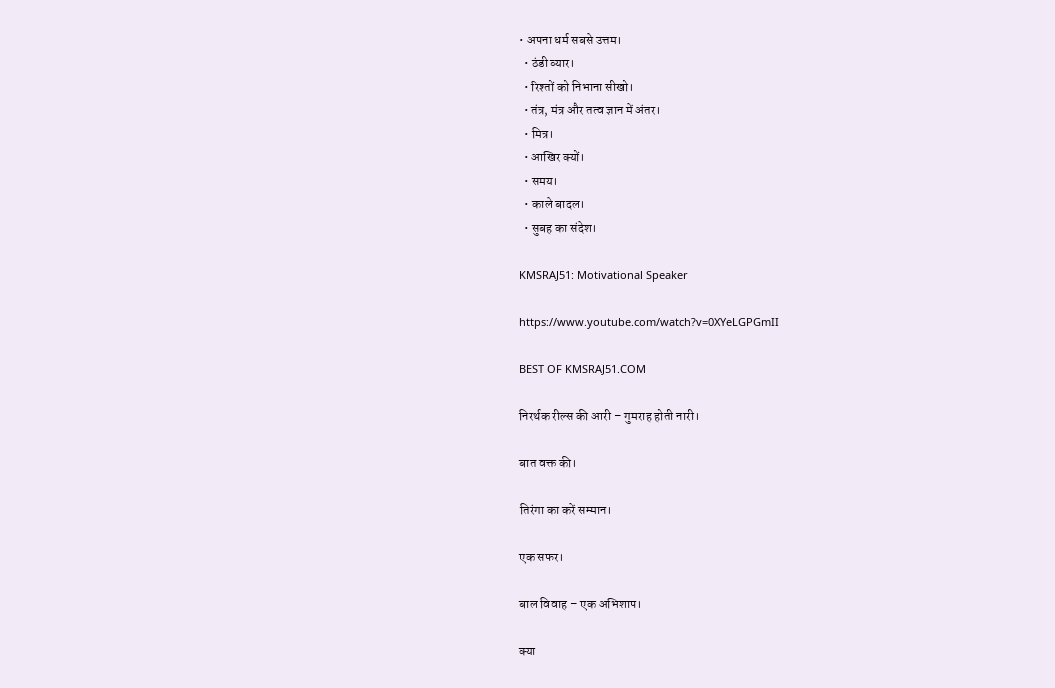• अपना धर्म सबसे उत्तम।
  • ठंडी व्यार।
  • रिश्तों को निभाना सीखो।
  • तंत्र, मंत्र और तत्व ज्ञान में अंतर।
  • मित्र।
  • आखिर क्यों।
  • समय।
  • काले बादल।
  • सुबह का संदेश।

KMSRAJ51: Motivational Speaker

https://www.youtube.com/watch?v=0XYeLGPGmII

BEST OF KMSRAJ51.COM

निरर्थक रील्स की आरी – गुमराह होती नारी।

बात वक्त की।

तिरंगा का करें सम्मान।

एक सफर।

बाल विवाह – एक अभिशाप।

क्या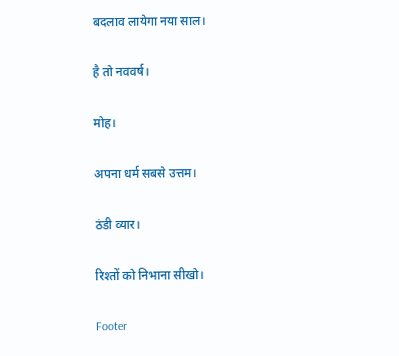बदलाव लायेगा नया साल।

है तो नववर्ष।

मोह।

अपना धर्म सबसे उत्तम।

ठंडी व्यार।

रिश्तों को निभाना सीखो।

Footer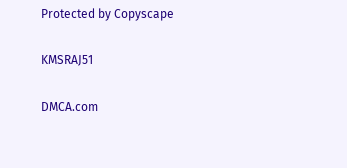Protected by Copyscape

KMSRAJ51

DMCA.com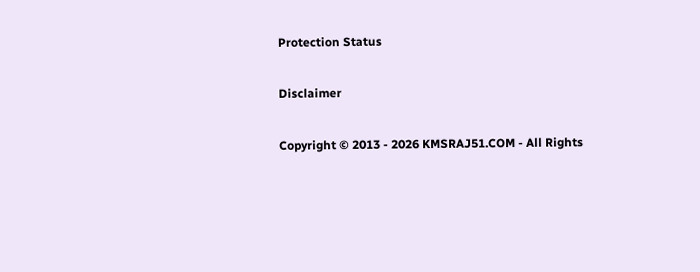Protection Status

Disclaimer

Copyright © 2013 - 2026 KMSRAJ51.COM - All Rights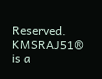Reserved. KMSRAJ51® is a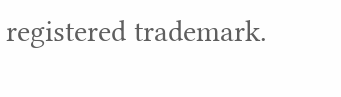registered trademark.